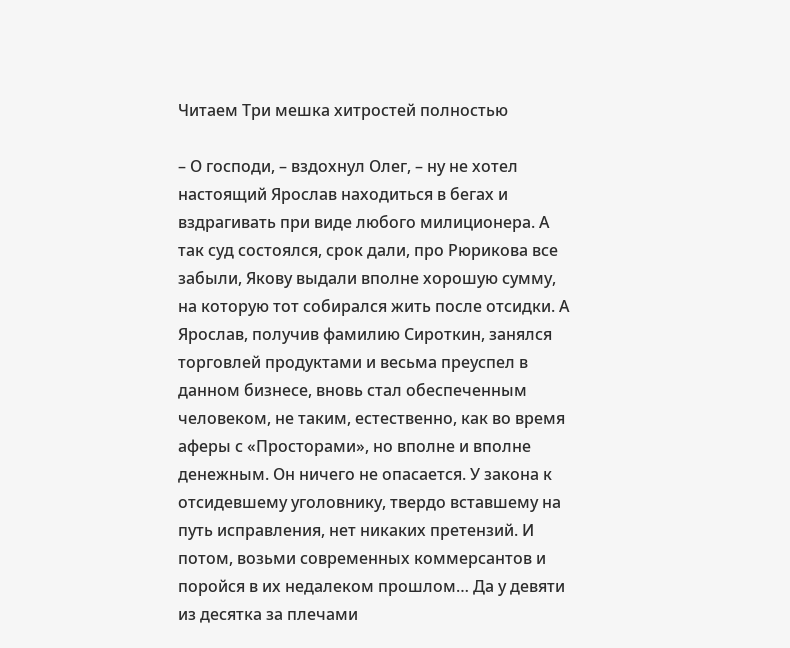Читаем Три мешка хитростей полностью

– О господи, – вздохнул Олег, – ну не хотел настоящий Ярослав находиться в бегах и вздрагивать при виде любого милиционера. А так суд состоялся, срок дали, про Рюрикова все забыли, Якову выдали вполне хорошую сумму, на которую тот собирался жить после отсидки. А Ярослав, получив фамилию Сироткин, занялся торговлей продуктами и весьма преуспел в данном бизнесе, вновь стал обеспеченным человеком, не таким, естественно, как во время аферы с «Просторами», но вполне и вполне денежным. Он ничего не опасается. У закона к отсидевшему уголовнику, твердо вставшему на путь исправления, нет никаких претензий. И потом, возьми современных коммерсантов и поройся в их недалеком прошлом… Да у девяти из десятка за плечами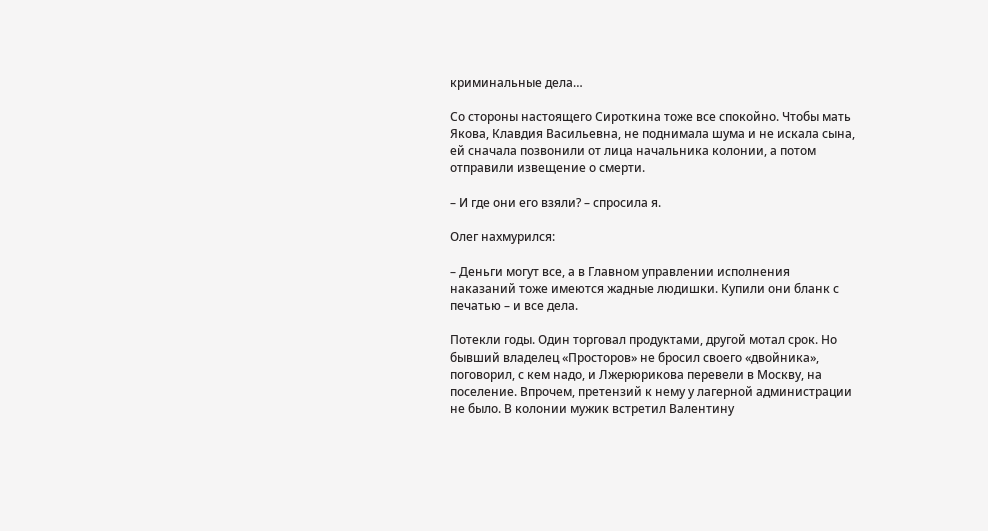криминальные дела…

Со стороны настоящего Сироткина тоже все спокойно. Чтобы мать Якова, Клавдия Васильевна, не поднимала шума и не искала сына, ей сначала позвонили от лица начальника колонии, а потом отправили извещение о смерти.

– И где они его взяли? – спросила я.

Олег нахмурился:

– Деньги могут все, а в Главном управлении исполнения наказаний тоже имеются жадные людишки. Купили они бланк с печатью – и все дела.

Потекли годы. Один торговал продуктами, другой мотал срок. Но бывший владелец «Просторов» не бросил своего «двойника», поговорил, с кем надо, и Лжерюрикова перевели в Москву, на поселение. Впрочем, претензий к нему у лагерной администрации не было. В колонии мужик встретил Валентину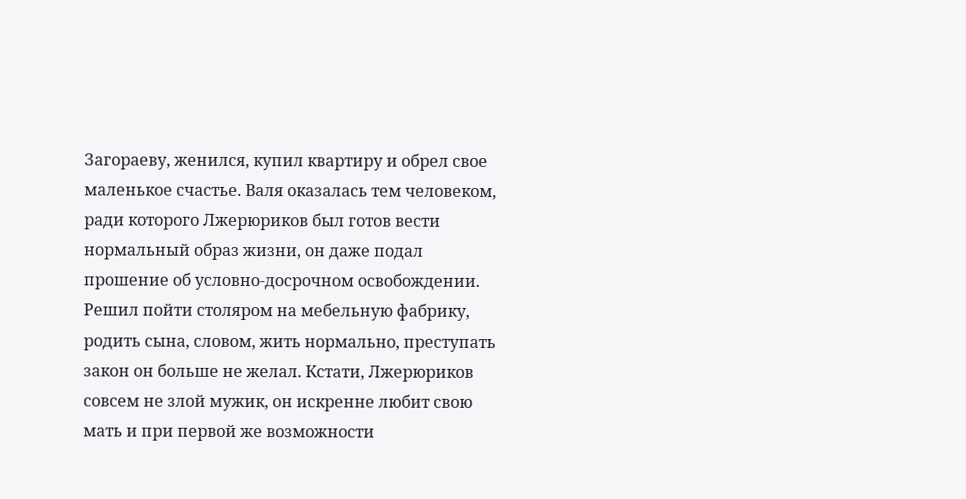Загораеву, женился, купил квартиру и обрел свое маленькое счастье. Валя оказалась тем человеком, ради которого Лжерюриков был готов вести нормальный образ жизни, он даже подал прошение об условно-досрочном освобождении. Решил пойти столяром на мебельную фабрику, родить сына, словом, жить нормально, преступать закон он больше не желал. Кстати, Лжерюриков совсем не злой мужик, он искренне любит свою мать и при первой же возможности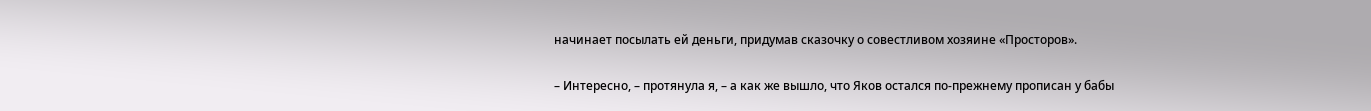начинает посылать ей деньги, придумав сказочку о совестливом хозяине «Просторов».

– Интересно, – протянула я, – а как же вышло, что Яков остался по-прежнему прописан у бабы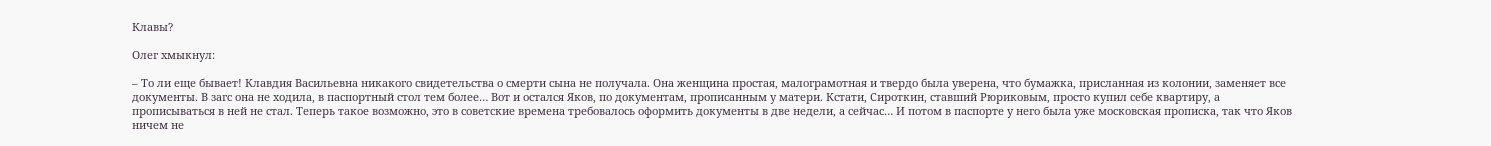Клавы?

Олег хмыкнул:

– То ли еще бывает! Клавдия Васильевна никакого свидетельства о смерти сына не получала. Она женщина простая, малограмотная и твердо была уверена, что бумажка, присланная из колонии, заменяет все документы. В загс она не ходила, в паспортный стол тем более… Вот и остался Яков, по документам, прописанным у матери. Кстати, Сироткин, ставший Рюриковым, просто купил себе квартиру, а прописываться в ней не стал. Теперь такое возможно, это в советские времена требовалось оформить документы в две недели, а сейчас… И потом в паспорте у него была уже московская прописка, так что Яков ничем не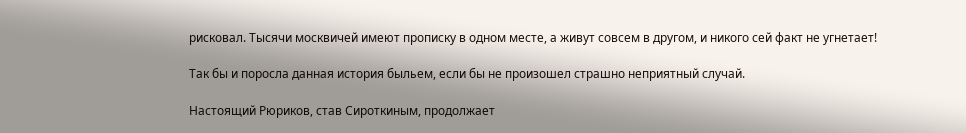рисковал. Тысячи москвичей имеют прописку в одном месте, а живут совсем в другом, и никого сей факт не угнетает!

Так бы и поросла данная история быльем, если бы не произошел страшно неприятный случай.

Настоящий Рюриков, став Сироткиным, продолжает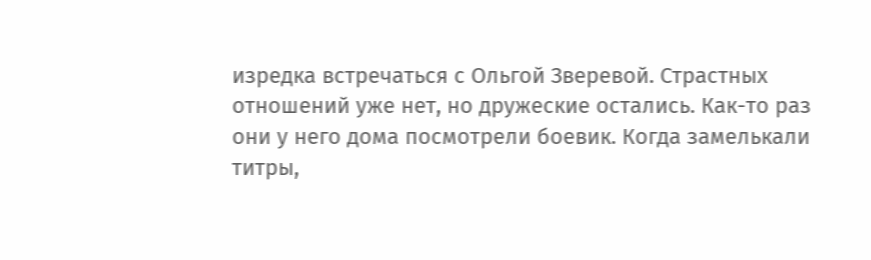изредка встречаться с Ольгой Зверевой. Страстных отношений уже нет, но дружеские остались. Как-то раз они у него дома посмотрели боевик. Когда замелькали титры,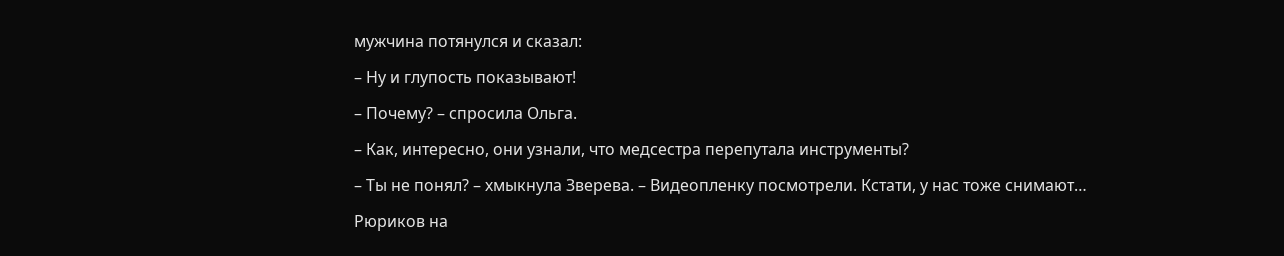мужчина потянулся и сказал:

– Ну и глупость показывают!

– Почему? – спросила Ольга.

– Как, интересно, они узнали, что медсестра перепутала инструменты?

– Ты не понял? – хмыкнула Зверева. – Видеопленку посмотрели. Кстати, у нас тоже снимают…

Рюриков на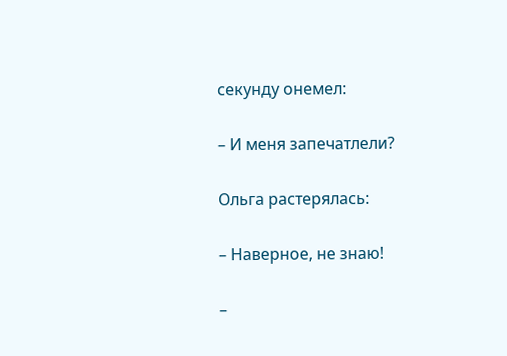секунду онемел:

– И меня запечатлели?

Ольга растерялась:

– Наверное, не знаю!

–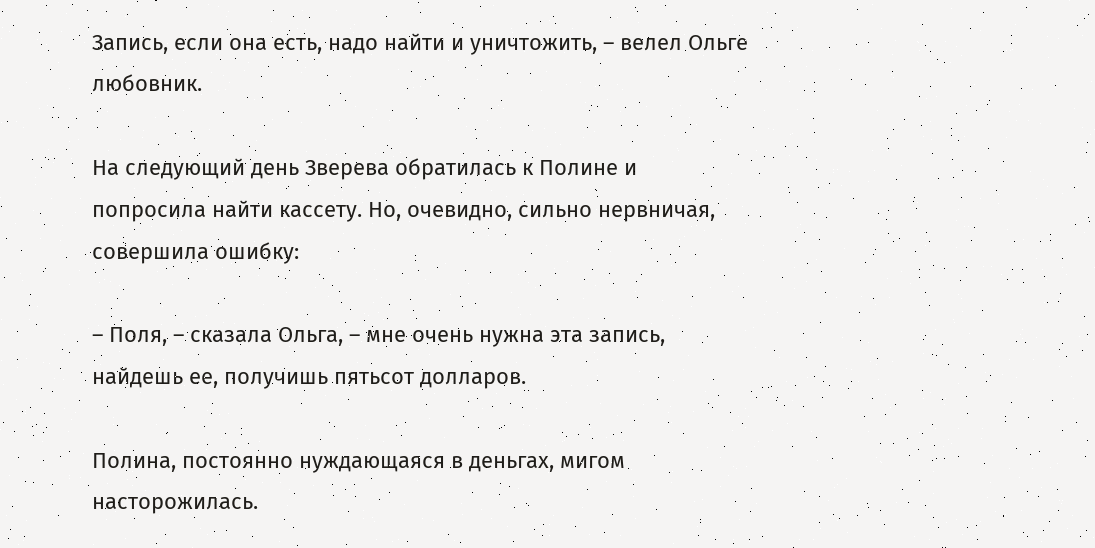Запись, если она есть, надо найти и уничтожить, – велел Ольге любовник.

На следующий день Зверева обратилась к Полине и попросила найти кассету. Но, очевидно, сильно нервничая, совершила ошибку:

– Поля, – сказала Ольга, – мне очень нужна эта запись, найдешь ее, получишь пятьсот долларов.

Полина, постоянно нуждающаяся в деньгах, мигом насторожилась.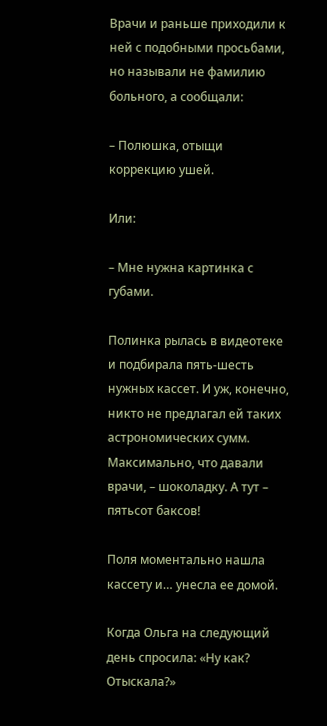Врачи и раньше приходили к ней с подобными просьбами, но называли не фамилию больного, а сообщали:

– Полюшка, отыщи коррекцию ушей.

Или:

– Мне нужна картинка с губами.

Полинка рылась в видеотеке и подбирала пять-шесть нужных кассет. И уж, конечно, никто не предлагал ей таких астрономических сумм. Максимально, что давали врачи, – шоколадку. А тут – пятьсот баксов!

Поля моментально нашла кассету и… унесла ее домой.

Когда Ольга на следующий день спросила: «Ну как? Отыскала?»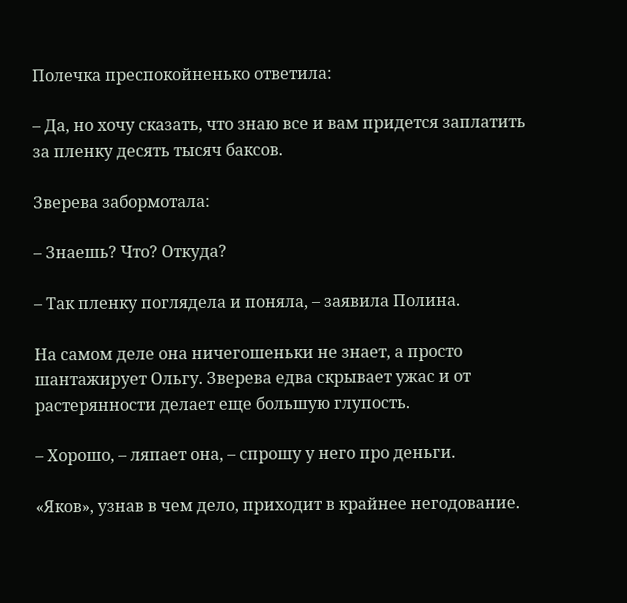Полечка преспокойненько ответила:

– Да, но хочу сказать, что знаю все и вам придется заплатить за пленку десять тысяч баксов.

Зверева забормотала:

– Знаешь? Что? Откуда?

– Так пленку поглядела и поняла, – заявила Полина.

На самом деле она ничегошеньки не знает, а просто шантажирует Ольгу. Зверева едва скрывает ужас и от растерянности делает еще большую глупость.

– Хорошо, – ляпает она, – спрошу у него про деньги.

«Яков», узнав в чем дело, приходит в крайнее негодование.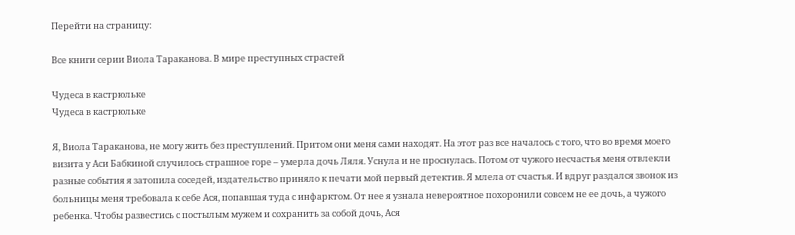Перейти на страницу:

Все книги серии Виола Тараканова. В мире преступных страстей

Чудеса в кастрюльке
Чудеса в кастрюльке

Я, Виола Тараканова, не могу жить без преступлений. Притом они меня сами находят. На этот раз все началось с того, что во время моего визита у Аси Бабкиной случилось страшное горе – умерла дочь Ляля. Уснула и не проснулась. Потом от чужого несчастья меня отвлекли разные события я затопила соседей, издательство приняло к печати мой первый детектив. Я млела от счастья. И вдруг раздался звонок из больницы меня требовала к себе Ася, попавшая туда с инфарктом. От нее я узнала невероятное похоронили совсем не ее дочь, а чужого ребенка. Чтобы развестись с постылым мужем и сохранить за собой дочь, Ася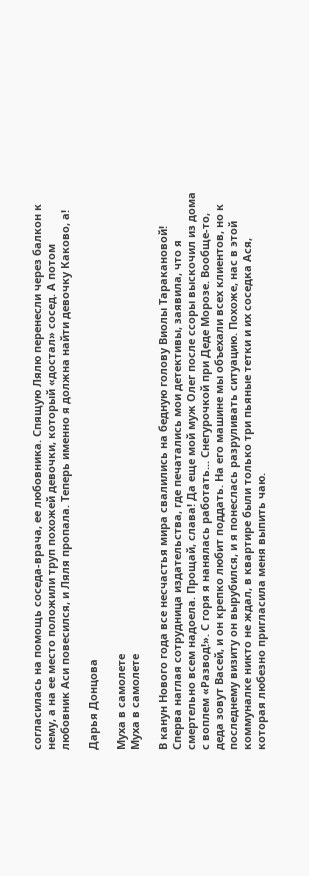согласилась на помощь соседа-врача, ее любовника. Спящую Лялю перенесли через балкон к нему, а на ее место положили труп похожей девочки, который «достал» сосед. А потом любовник Аси повесился, и Ляля пропала. Теперь именно я должна найти девочку Каково, а!

Дарья Донцова

Муха в самолете
Муха в самолете

В канун Нового года все несчастья мира свалились на бедную голову Виолы Таракановой! Сперва наглая сотрудница издательства, где печатались мои детективы, заявила, что я смертельно всем надоела. Прощай, слава! Да еще мой муж Олег после ссоры выскочил из дома с воплем «Развод!». С горя я нанялась работать... Снегурочкой при Деде Морозе. Вообще-то, деда зовут Васей, и он крепко любит поддать. На его машине мы объехали всех клиентов, но к последнему визиту он вырубился, и я понеслась разруливать ситуацию. Похоже, нас в этой коммуналке никто не ждал, в квартире были только три пьяные тетки и их соседка Ася, которая любезно пригласила меня выпить чаю.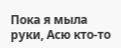Пока я мыла руки, Асю кто-то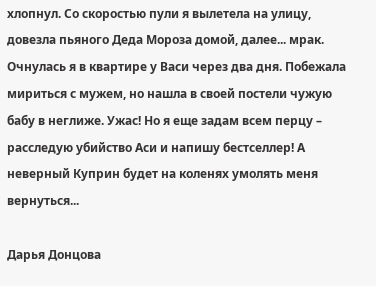хлопнул. Со скоростью пули я вылетела на улицу, довезла пьяного Деда Мороза домой, далее... мрак. Очнулась я в квартире у Васи через два дня. Побежала мириться с мужем, но нашла в своей постели чужую бабу в неглиже. Ужас! Но я еще задам всем перцу – расследую убийство Аси и напишу бестселлер! А неверный Куприн будет на коленях умолять меня вернуться...

Дарья Донцова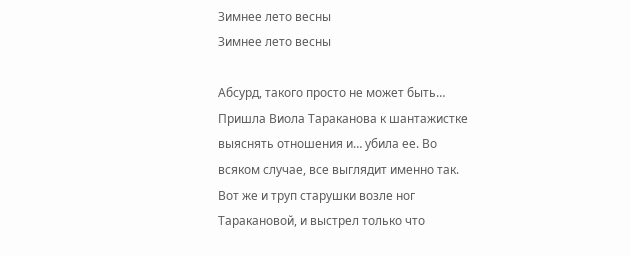Зимнее лето весны
Зимнее лето весны

Абсурд, такого просто не может быть… Пришла Виола Тараканова к шантажистке выяснять отношения и… убила ее. Во всяком случае, все выглядит именно так. Вот же и труп старушки возле ног Таракановой, и выстрел только что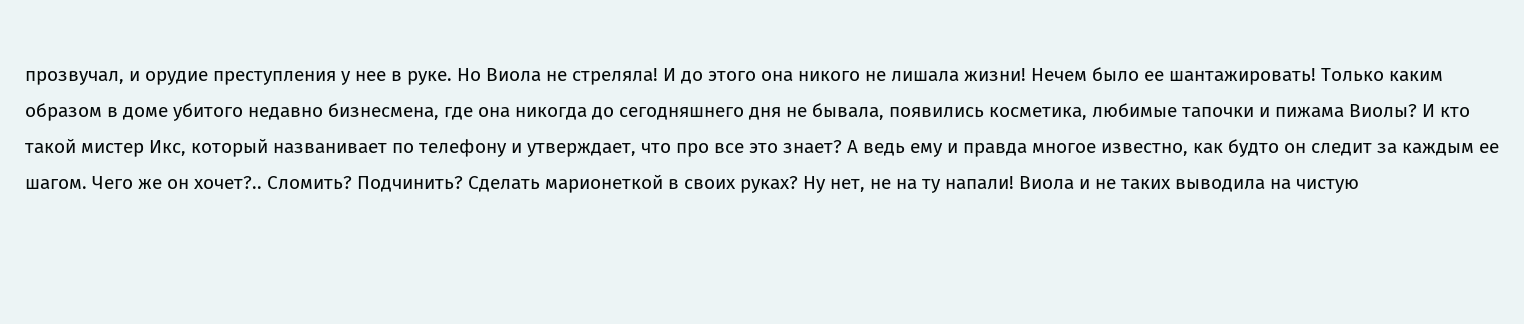прозвучал, и орудие преступления у нее в руке. Но Виола не стреляла! И до этого она никого не лишала жизни! Нечем было ее шантажировать! Только каким образом в доме убитого недавно бизнесмена, где она никогда до сегодняшнего дня не бывала, появились косметика, любимые тапочки и пижама Виолы? И кто такой мистер Икс, который названивает по телефону и утверждает, что про все это знает? А ведь ему и правда многое известно, как будто он следит за каждым ее шагом. Чего же он хочет?.. Сломить? Подчинить? Сделать марионеткой в своих руках? Ну нет, не на ту напали! Виола и не таких выводила на чистую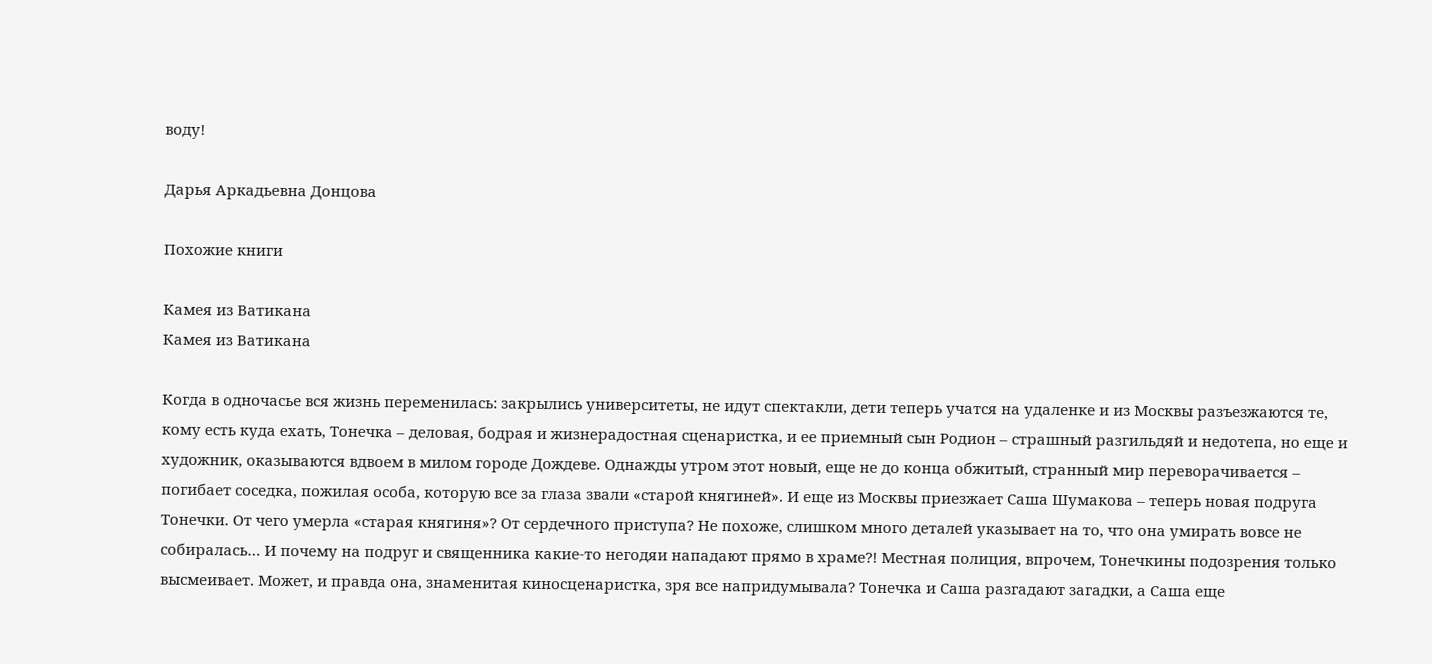воду!

Дарья Аркадьевна Донцова

Похожие книги

Камея из Ватикана
Камея из Ватикана

Когда в одночасье вся жизнь переменилась: закрылись университеты, не идут спектакли, дети теперь учатся на удаленке и из Москвы разъезжаются те, кому есть куда ехать, Тонечка – деловая, бодрая и жизнерадостная сценаристка, и ее приемный сын Родион – страшный разгильдяй и недотепа, но еще и художник, оказываются вдвоем в милом городе Дождеве. Однажды утром этот новый, еще не до конца обжитый, странный мир переворачивается – погибает соседка, пожилая особа, которую все за глаза звали «старой княгиней». И еще из Москвы приезжает Саша Шумакова – теперь новая подруга Тонечки. От чего умерла «старая княгиня»? От сердечного приступа? Не похоже, слишком много деталей указывает на то, что она умирать вовсе не собиралась… И почему на подруг и священника какие-то негодяи нападают прямо в храме?! Местная полиция, впрочем, Тонечкины подозрения только высмеивает. Может, и правда она, знаменитая киносценаристка, зря все напридумывала? Тонечка и Саша разгадают загадки, а Саша еще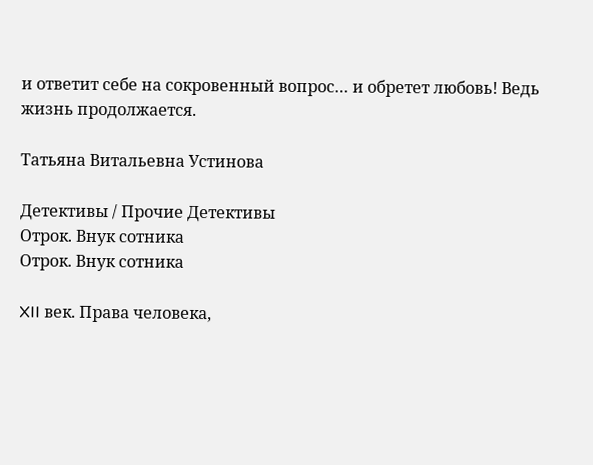и ответит себе на сокровенный вопрос… и обретет любовь! Ведь жизнь продолжается.

Татьяна Витальевна Устинова

Детективы / Прочие Детективы
Отрок. Внук сотника
Отрок. Внук сотника

XII век. Права человека,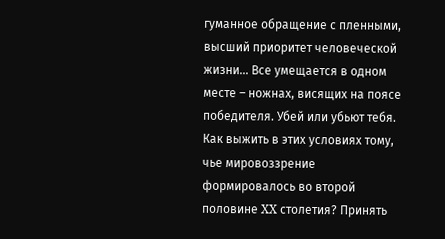гуманное обращение с пленными, высший приоритет человеческой жизни… Все умещается в одном месте – ножнах, висящих на поясе победителя. Убей или убьют тебя. Как выжить в этих условиях тому, чье мировоззрение формировалось во второй половине XX столетия? Принять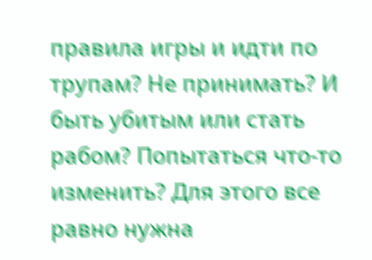правила игры и идти по трупам? Не принимать? И быть убитым или стать рабом? Попытаться что-то изменить? Для этого все равно нужна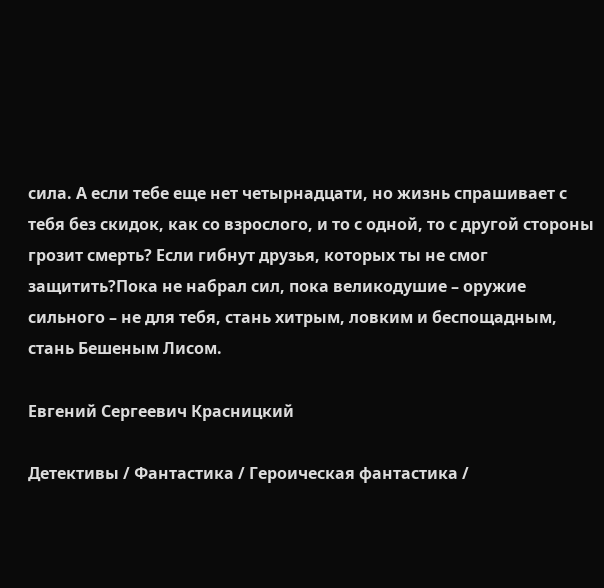сила. А если тебе еще нет четырнадцати, но жизнь спрашивает с тебя без скидок, как со взрослого, и то с одной, то с другой стороны грозит смерть? Если гибнут друзья, которых ты не смог защитить?Пока не набрал сил, пока великодушие – оружие сильного – не для тебя, стань хитрым, ловким и беспощадным, стань Бешеным Лисом.

Евгений Сергеевич Красницкий

Детективы / Фантастика / Героическая фантастика /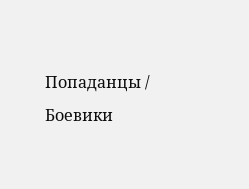Попаданцы / Боевики